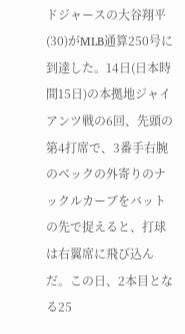ドジャースの大谷翔平(30)がMLB通算250号に到達した。14日(日本時間15日)の本拠地ジャイアンツ戦の6回、先頭の第4打席で、3番手右腕のベックの外寄りのナックルカーブをバットの先で捉えると、打球は右翼席に飛び込んだ。この日、2本目となる25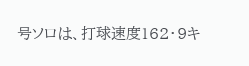号ソロは、打球速度162・9キ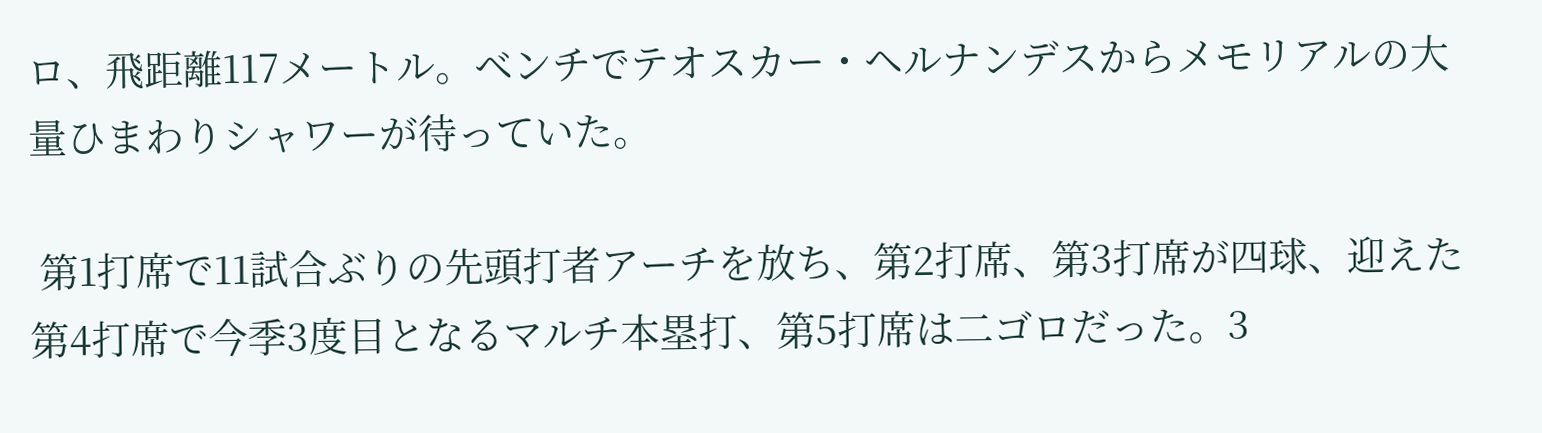ロ、飛距離117メートル。ベンチでテオスカー・ヘルナンデスからメモリアルの大量ひまわりシャワーが待っていた。

 第1打席で11試合ぶりの先頭打者アーチを放ち、第2打席、第3打席が四球、迎えた第4打席で今季3度目となるマルチ本塁打、第5打席は二ゴロだった。3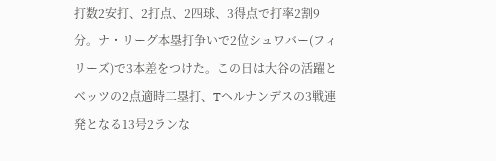打数2安打、2打点、2四球、3得点で打率2割9分。ナ・リーグ本塁打争いで2位シュワバー(フィリーズ)で3本差をつけた。この日は大谷の活躍とベッツの2点適時二塁打、Tヘルナンデスの3戦連発となる13号2ランな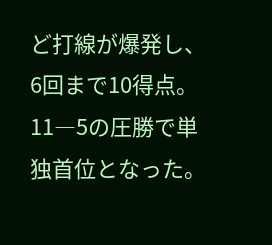ど打線が爆発し、6回まで10得点。11―5の圧勝で単独首位となった。